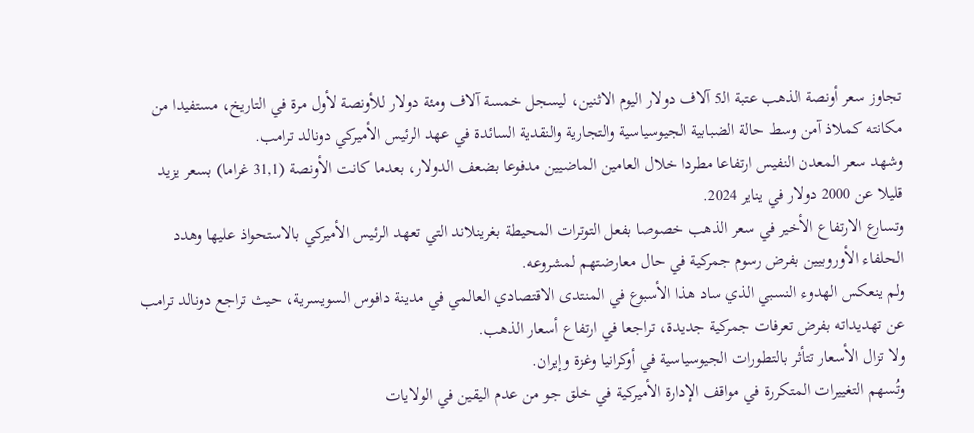تجاوز سعر أونصة الذهب عتبة الـ5 آلاف دولار اليوم الاثنين، ليسجل خمسة آلاف ومئة دولار للأونصة لأول مرة في التاريخ، مستفيدا من مكانته كملاذ آمن وسط حالة الضبابية الجيوسياسية والتجارية والنقدية السائدة في عهد الرئيس الأميركي دونالد ترامب.
وشهد سعر المعدن النفيس ارتفاعا مطردا خلال العامين الماضيين مدفوعا بضعف الدولار، بعدما كانت الأونصة (31,1 غراما) بسعر يزيد قليلا عن 2000 دولار في يناير 2024.
وتسارع الارتفاع الأخير في سعر الذهب خصوصا بفعل التوترات المحيطة بغرينلاند التي تعهد الرئيس الأميركي بالاستحواذ عليها وهدد الحلفاء الأوروبيين بفرض رسوم جمركية في حال معارضتهم لمشروعه.
ولم ينعكس الهدوء النسبي الذي ساد هذا الأسبوع في المنتدى الاقتصادي العالمي في مدينة دافوس السويسرية، حيث تراجع دونالد ترامب عن تهديداته بفرض تعرفات جمركية جديدة، تراجعا في ارتفاع أسعار الذهب.
ولا تزال الأسعار تتأثر بالتطورات الجيوسياسية في أوكرانيا وغزة وإيران.
وتُسهم التغييرات المتكررة في مواقف الإدارة الأميركية في خلق جو من عدم اليقين في الولايات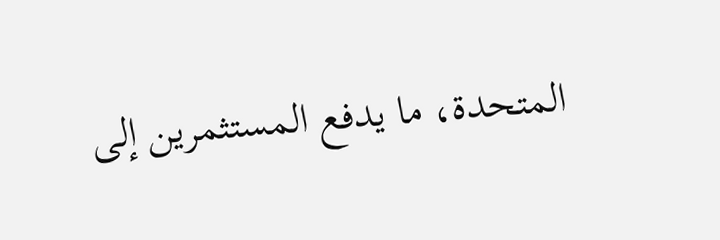المتحدة، ما يدفع المستثمرين إلى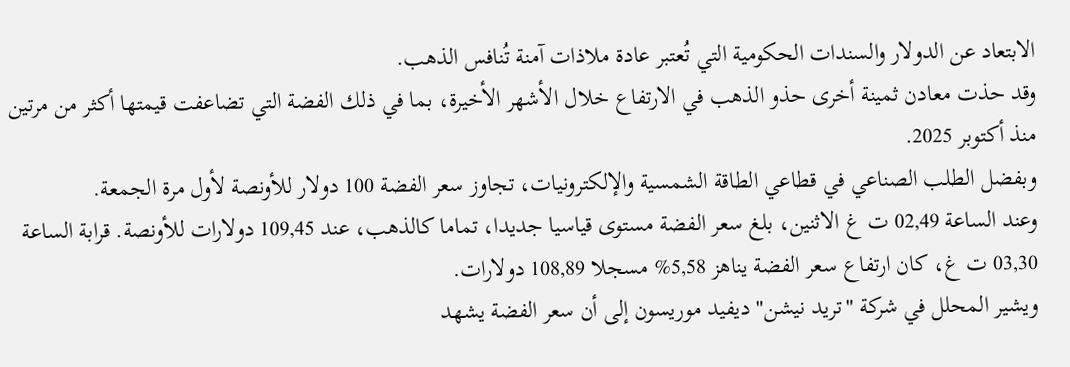الابتعاد عن الدولار والسندات الحكومية التي تُعتبر عادة ملاذات آمنة تُنافس الذهب.
وقد حذت معادن ثمينة أخرى حذو الذهب في الارتفاع خلال الأشهر الأخيرة، بما في ذلك الفضة التي تضاعفت قيمتها أكثر من مرتين منذ أكتوبر 2025.
وبفضل الطلب الصناعي في قطاعي الطاقة الشمسية والإلكترونيات، تجاوز سعر الفضة 100 دولار للأونصة لأول مرة الجمعة.
وعند الساعة 02,49 ت غ الاثنين، بلغ سعر الفضة مستوى قياسيا جديدا، تماما كالذهب، عند 109,45 دولارات للأونصة. قرابة الساعة 03,30 ت غ، كان ارتفاع سعر الفضة يناهز 5,58% مسجلا 108,89 دولارات.
ويشير المحلل في شركة "تريد نيشن" ديفيد موريسون إلى أن سعر الفضة يشهد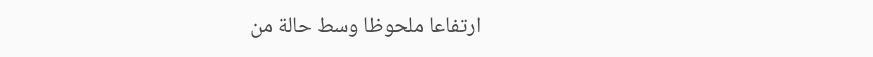ارتفاعا ملحوظا وسط حالة من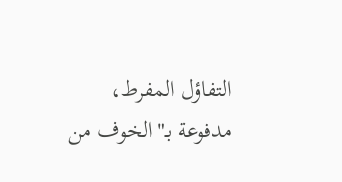التفاؤل المفرط، مدفوعة بـ"الخوف من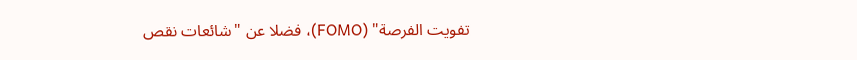تفويت الفرصة" (FOMO)، فضلا عن "شائعات نقص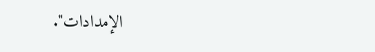الإمدادات".